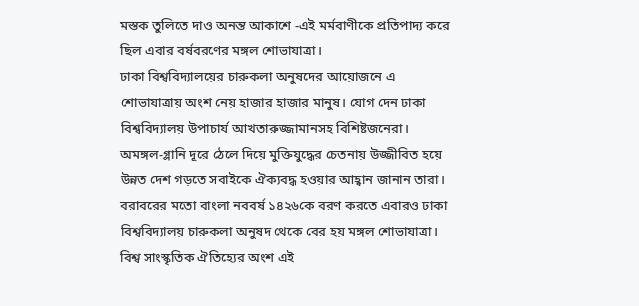মস্তক তুলিতে দাও অনন্ত আকাশে -এই মর্মবাণীকে প্রতিপাদ্য করে ছিল এবার বর্ষবরণের মঙ্গল শোভাযাত্রা।
ঢাকা বিশ্ববিদ্যালয়ের চারুকলা অনুষদের আয়োজনে এ শোভাযাত্রায় অংশ নেয় হাজার হাজার মানুষ। যোগ দেন ঢাকা বিশ্ববিদ্যালয় উপাচার্য আখতারুজ্জামানসহ বিশিষ্টজনেরা।
অমঙ্গল-গ্লানি দূরে ঠেলে দিয়ে মুক্তিযুদ্ধের চেতনায় উজ্জীবিত হয়ে উন্নত দেশ গড়তে সবাইকে ঐক্যবদ্ধ হওয়ার আহ্বান জানান তারা।
বরাবরের মতো বাংলা নববর্ষ ১৪২৬কে বরণ করতে এবারও ঢাকা বিশ্ববিদ্যালয় চারুকলা অনুষদ থেকে বের হয় মঙ্গল শোভাযাত্রা। বিশ্ব সাংস্কৃতিক ঐতিহ্যের অংশ এই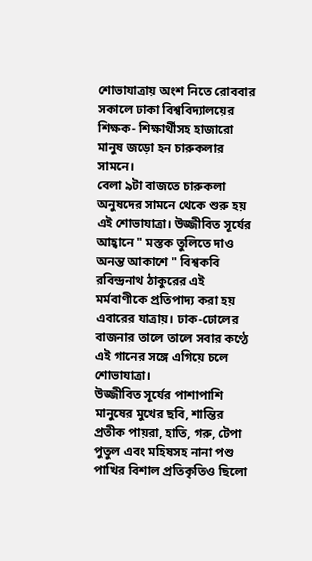শোভাযাত্রায় অংশ নিতে রোববার সকালে ঢাকা বিশ্ববিদ্যালয়ের শিক্ষক- শিক্ষার্থীসহ হাজারো মানুষ জড়ো হন চারুকলার সামনে।
বেলা ৯টা বাজতে চারুকলা অনুষদের সামনে থেকে শুরু হয় এই শোভাযাত্রা। উজ্জীবিত সূর্যের আহ্বানে " মস্তক তুলিতে দাও অনন্ত আকাশে " বিশ্বকবি রবিন্দ্রনাথ ঠাকুরের এই মর্মবাণীকে প্রতিপাদ্য করা হয় এবারের যাত্রায়। ঢাক-ঢোলের বাজনার তালে তালে সবার কণ্ঠে এই গানের সঙ্গে এগিয়ে চলে শোভাযাত্রা।
উজ্জীবিত সূর্যের পাশাপাশি মানুষের মুখের ছবি, শান্তির প্রতীক পায়রা, হাতি, গরু, টেপা পুতুল এবং মহিষসহ নানা পশু পাখির বিশাল প্রতিকৃতিও ছিলো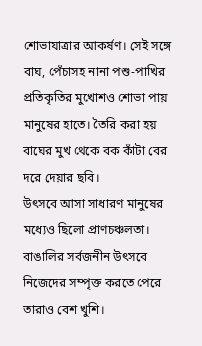শোভাযাত্রার আকর্ষণ। সেই সঙ্গে বাঘ, পেঁচাসহ নানা পশু-পাখির প্রতিকৃতির মুখোশও শোভা পায় মানুষের হাতে। তৈরি করা হয় বাঘের মুখ থেকে বক কাঁটা বের দরে দেয়ার ছবি।
উৎসবে আসা সাধারণ মানুষের মধ্যেও ছিলো প্রাণচঞ্চলতা। বাঙালির সর্বজনীন উৎসবে নিজেদের সম্পৃক্ত করতে পেরে তারাও বেশ খুশি।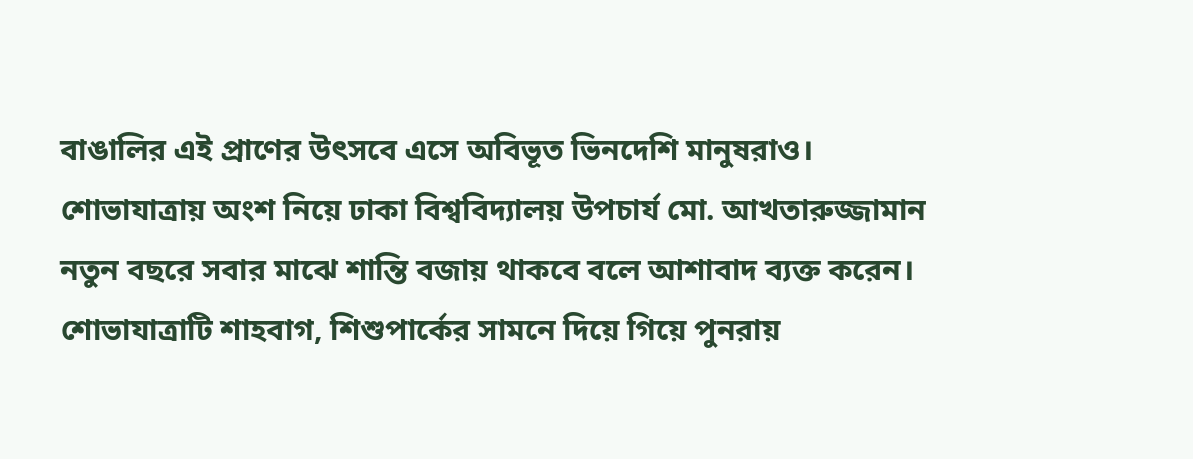বাঙালির এই প্রাণের উৎসবে এসে অবিভূত ভিনদেশি মানুষরাও।
শোভাযাত্রায় অংশ নিয়ে ঢাকা বিশ্ববিদ্যালয় উপচার্য মো. আখতারুজ্জামান নতুন বছরে সবার মাঝে শান্তি বজায় থাকবে বলে আশাবাদ ব্যক্ত করেন।
শোভাযাত্রাটি শাহবাগ, শিশুপার্কের সামনে দিয়ে গিয়ে পুনরায়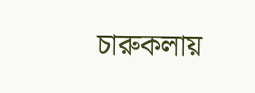চারুকলায়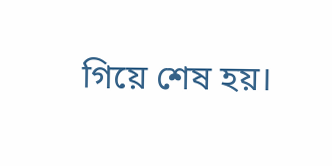গিয়ে শেষ হয়।